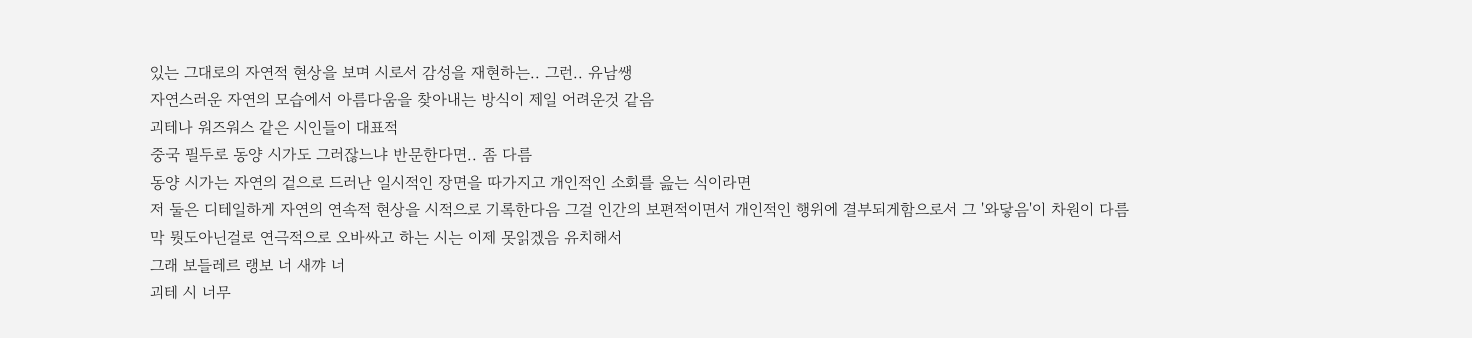있는 그대로의 자연적 현상을 보며 시로서 감성을 재현하는.. 그런.. 유남쌩
자연스러운 자연의 모습에서 아름다움을 찾아내는 방식이 제일 어려운것 같음
괴테나 워즈워스 같은 시인들이 대표적
중국 필두로 동양 시가도 그러잖느냐 반문한다면.. 좀 다름
동양 시가는 자연의 겉으로 드러난 일시적인 장면을 따가지고 개인적인 소회를 읊는 식이라면
저 둘은 디테일하게 자연의 연속적 현상을 시적으로 기록한다음 그걸 인간의 보편적이면서 개인적인 행위에 결부되게함으로서 그 '와닿음'이 차원이 다름
막 뭣도아닌걸로 연극적으로 오바싸고 하는 시는 이제 못읽겠음 유치해서
그래 보들레르 랭보 너 새꺄 너
괴테 시 너무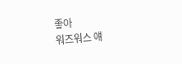좋아
워즈워스 얘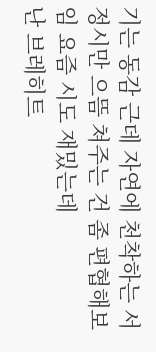기는 동감 근데 자연에 천착하는 서정시만 으뜸 쳐주는 건 좀 편협해보임 요즘 시도 재밌는데
난 브레히트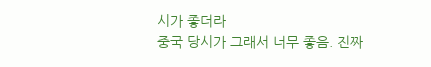시가 좋더라
중국 당시가 그래서 너무 좋음. 진짜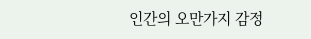인간의 오만가지 감정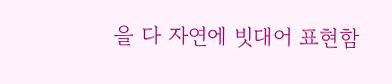을 다 자연에 빗대어 표현함